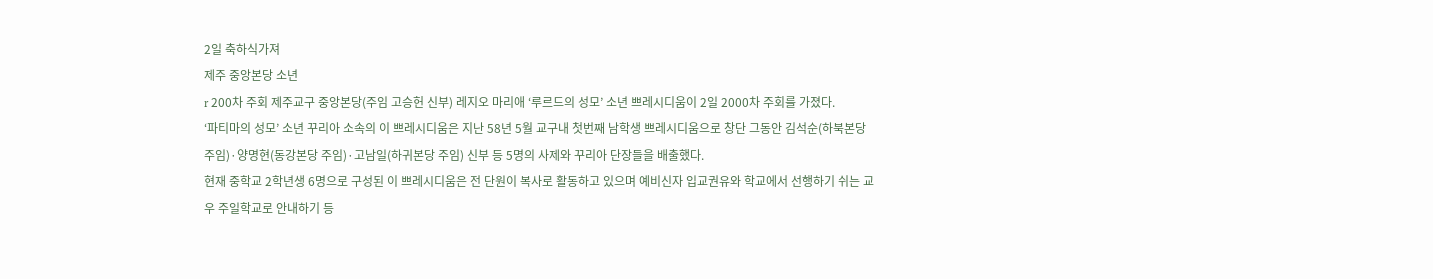2일 축하식가져
제주 중앙본당 소년
r 200차 주회 제주교구 중앙본당(주임 고승헌 신부) 레지오 마리애 ‘루르드의 성모’ 소년 쁘레시디움이 2일 2000차 주회를 가졌다.
‘파티마의 성모’ 소년 꾸리아 소속의 이 쁘레시디움은 지난 58년 5월 교구내 첫번째 남학생 쁘레시디움으로 창단 그동안 김석순(하북본당 주임)·양명현(동강본당 주임)·고남일(하귀본당 주임) 신부 등 5명의 사제와 꾸리아 단장들을 배출했다.
현재 중학교 2학년생 6명으로 구성된 이 쁘레시디움은 전 단원이 복사로 활동하고 있으며 예비신자 입교권유와 학교에서 선행하기 쉬는 교우 주일학교로 안내하기 등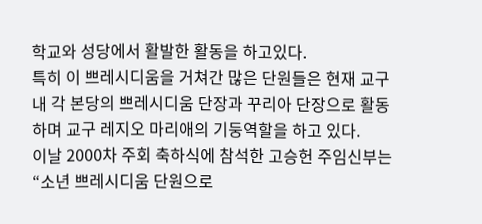학교와 성당에서 활발한 활동을 하고있다.
특히 이 쁘레시디움을 거쳐간 많은 단원들은 현재 교구내 각 본당의 쁘레시디움 단장과 꾸리아 단장으로 활동하며 교구 레지오 마리애의 기둥역할을 하고 있다.
이날 2000차 주회 축하식에 참석한 고승헌 주임신부는 “소년 쁘레시디움 단원으로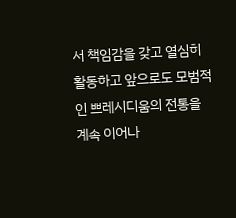서 책임감을 갖고 열심히 활동하고 앞으로도 모범적인 쁘레시디움의 전통을 계속 이어나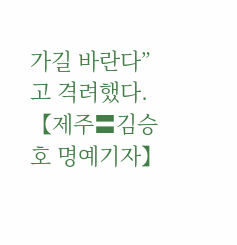가길 바란다”고 격려했다.【제주〓김승호 명예기자】